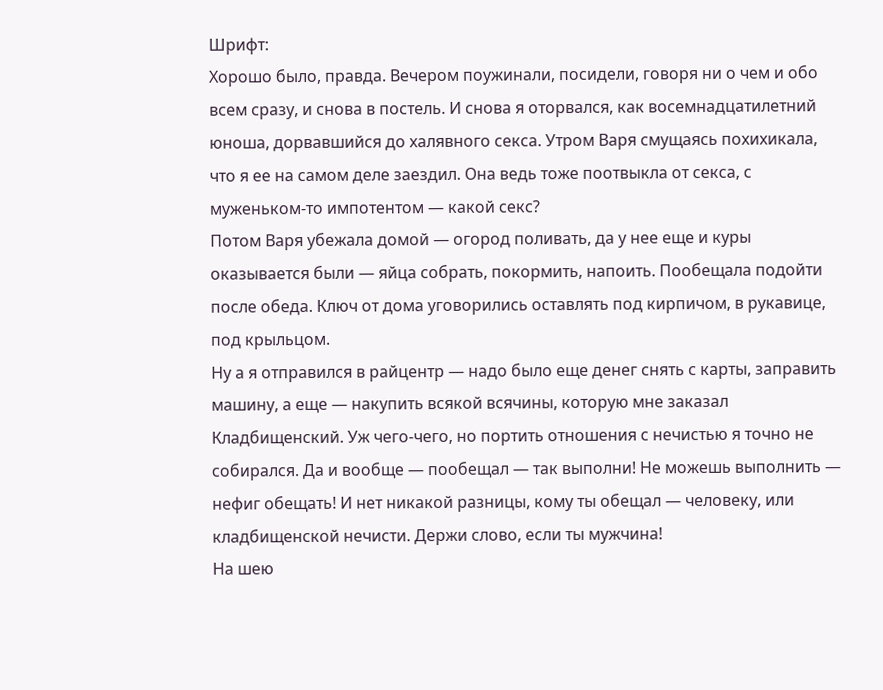Шрифт:
Хорошо было, правда. Вечером поужинали, посидели, говоря ни о чем и обо всем сразу, и снова в постель. И снова я оторвался, как восемнадцатилетний юноша, дорвавшийся до халявного секса. Утром Варя смущаясь похихикала, что я ее на самом деле заездил. Она ведь тоже поотвыкла от секса, с муженьком-то импотентом — какой секс?
Потом Варя убежала домой — огород поливать, да у нее еще и куры оказывается были — яйца собрать, покормить, напоить. Пообещала подойти после обеда. Ключ от дома уговорились оставлять под кирпичом, в рукавице, под крыльцом.
Ну а я отправился в райцентр — надо было еще денег снять с карты, заправить машину, а еще — накупить всякой всячины, которую мне заказал Кладбищенский. Уж чего-чего, но портить отношения с нечистью я точно не собирался. Да и вообще — пообещал — так выполни! Не можешь выполнить — нефиг обещать! И нет никакой разницы, кому ты обещал — человеку, или кладбищенской нечисти. Держи слово, если ты мужчина!
На шею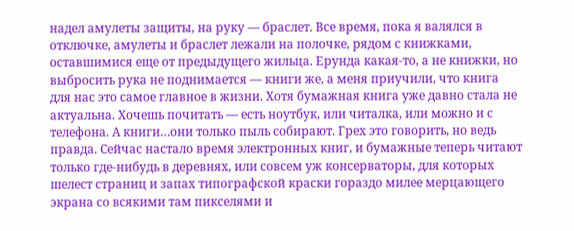надел амулеты защиты, на руку — браслет. Все время, пока я валялся в отключке, амулеты и браслет лежали на полочке, рядом с книжками, оставшимися еще от предыдущего жильца. Ерунда какая-то, а не книжки, но выбросить рука не поднимается — книги же, а меня приучили, что книга для нас это самое главное в жизни. Хотя бумажная книга уже давно стала не актуальна. Хочешь почитать — есть ноутбук, или читалка, или можно и с телефона. А книги…они только пыль собирают. Грех это говорить, но ведь правда. Сейчас настало время электронных книг, и бумажные теперь читают только где-нибудь в деревнях, или совсем уж консерваторы, для которых шелест страниц и запах типографской краски гораздо милее мерцающего экрана со всякими там пикселями и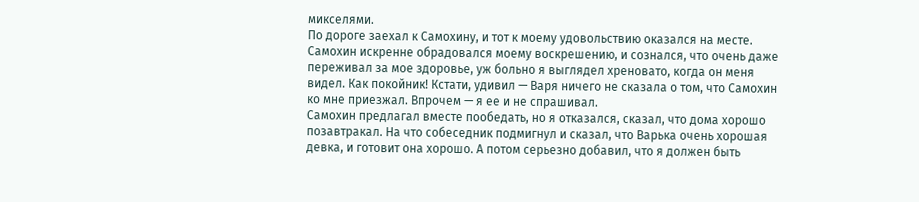микселями.
По дороге заехал к Самохину, и тот к моему удовольствию оказался на месте. Самохин искренне обрадовался моему воскрешению, и сознался, что очень даже переживал за мое здоровье, уж больно я выглядел хреновато, когда он меня видел. Как покойник! Кстати, удивил — Варя ничего не сказала о том, что Самохин ко мне приезжал. Впрочем — я ее и не спрашивал.
Самохин предлагал вместе пообедать, но я отказался, сказал, что дома хорошо позавтракал. На что собеседник подмигнул и сказал, что Варька очень хорошая девка, и готовит она хорошо. А потом серьезно добавил, что я должен быть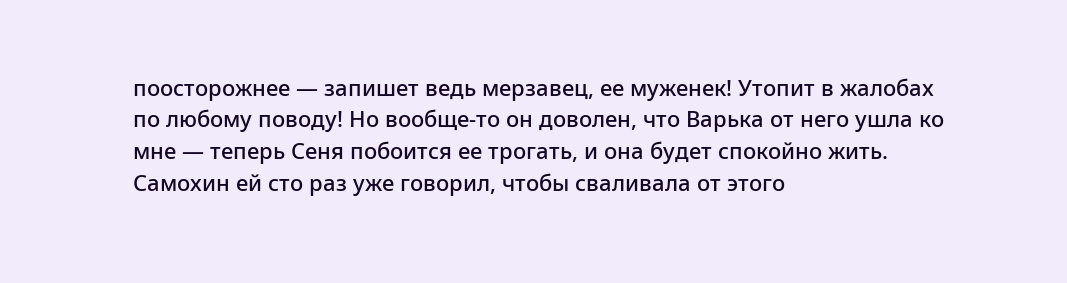поосторожнее — запишет ведь мерзавец, ее муженек! Утопит в жалобах по любому поводу! Но вообще-то он доволен, что Варька от него ушла ко мне — теперь Сеня побоится ее трогать, и она будет спокойно жить. Самохин ей сто раз уже говорил, чтобы сваливала от этого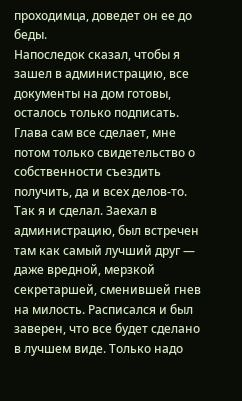проходимца, доведет он ее до беды.
Напоследок сказал, чтобы я зашел в администрацию, все документы на дом готовы, осталось только подписать. Глава сам все сделает, мне потом только свидетельство о собственности съездить получить, да и всех делов-то.
Так я и сделал. Заехал в администрацию, был встречен там как самый лучший друг — даже вредной, мерзкой секретаршей, сменившей гнев на милость. Расписался и был заверен, что все будет сделано в лучшем виде. Только надо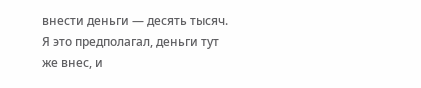внести деньги — десять тысяч. Я это предполагал, деньги тут же внес, и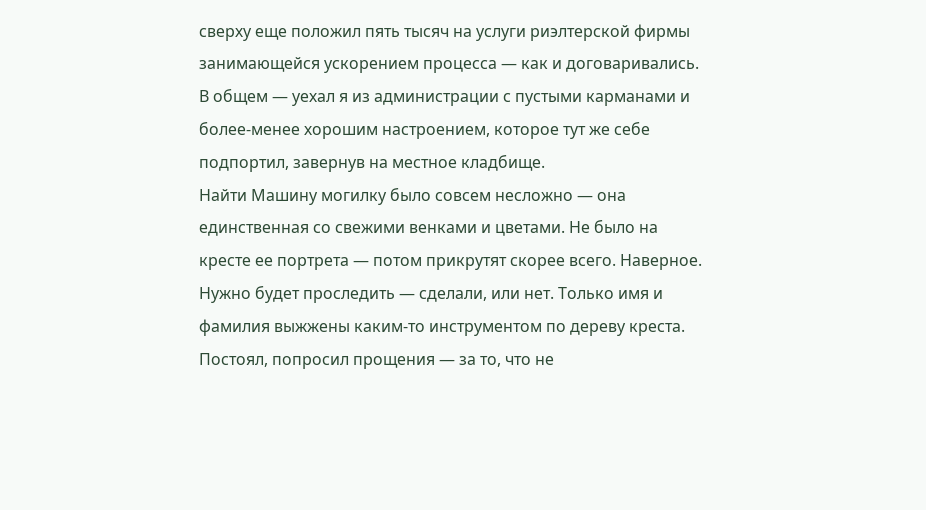сверху еще положил пять тысяч на услуги риэлтерской фирмы занимающейся ускорением процесса — как и договаривались.
В общем — уехал я из администрации с пустыми карманами и более-менее хорошим настроением, которое тут же себе подпортил, завернув на местное кладбище.
Найти Машину могилку было совсем несложно — она единственная со свежими венками и цветами. Не было на кресте ее портрета — потом прикрутят скорее всего. Наверное. Нужно будет проследить — сделали, или нет. Только имя и фамилия выжжены каким-то инструментом по дереву креста.
Постоял, попросил прощения — за то, что не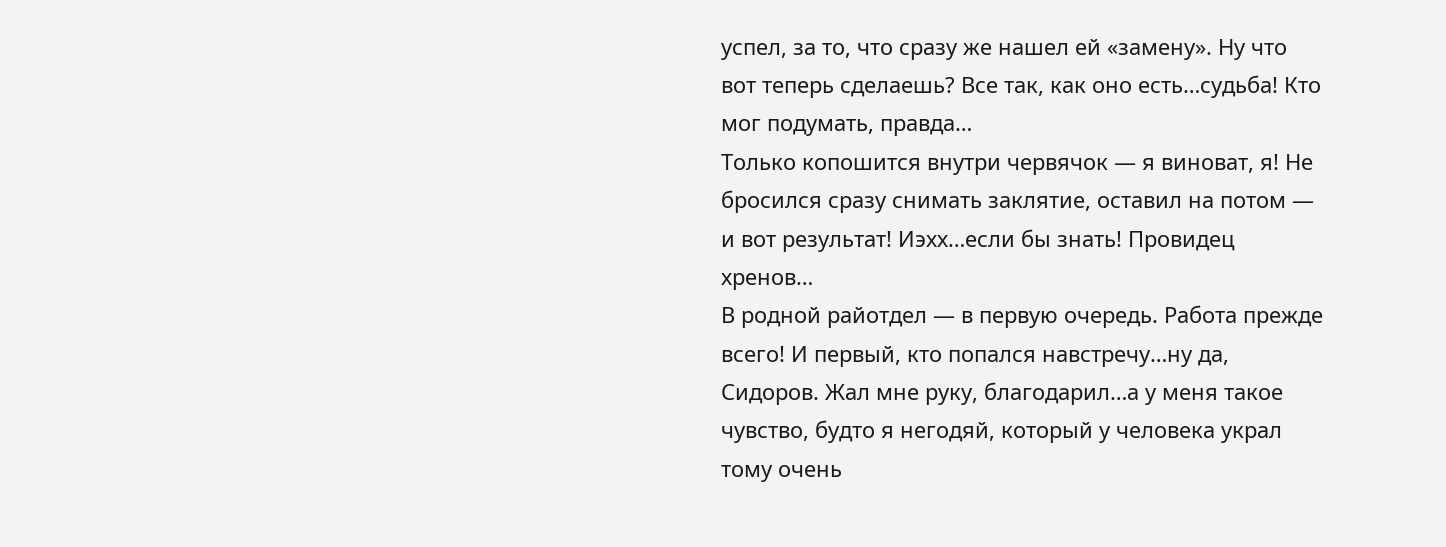успел, за то, что сразу же нашел ей «замену». Ну что вот теперь сделаешь? Все так, как оно есть…судьба! Кто мог подумать, правда…
Только копошится внутри червячок — я виноват, я! Не бросился сразу снимать заклятие, оставил на потом — и вот результат! Иэхх…если бы знать! Провидец хренов…
В родной райотдел — в первую очередь. Работа прежде всего! И первый, кто попался навстречу…ну да, Сидоров. Жал мне руку, благодарил…а у меня такое чувство, будто я негодяй, который у человека украл тому очень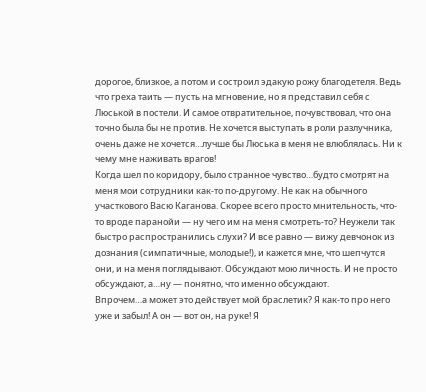дорогое, близкое, а потом и состроил эдакую рожу благодетеля. Ведь что греха таить — пусть на мгновение, но я представил себя с Люськой в постели. И самое отвратительное, почувствовал, что она точно была бы не против. Не хочется выступать в роли разлучника, очень даже не хочется…лучше бы Люська в меня не влюблялась. Ни к чему мне наживать врагов!
Когда шел по коридору, было странное чувство…будто смотрят на меня мои сотрудники как-то по-другому. Не как на обычного участкового Васю Каганова. Скорее всего просто мнительность, что-то вроде паранойи — ну чего им на меня смотреть-то? Неужели так быстро распространились слухи? И все равно — вижу девчонок из дознания (симпатичные, молодые!), и кажется мне, что шепчутся они, и на меня поглядывают. Обсуждают мою личность. И не просто обсуждают, а…ну — понятно, что именно обсуждают.
Впрочем…а может это действует мой браслетик? Я как-то про него уже и забыл! А он — вот он, на руке! Я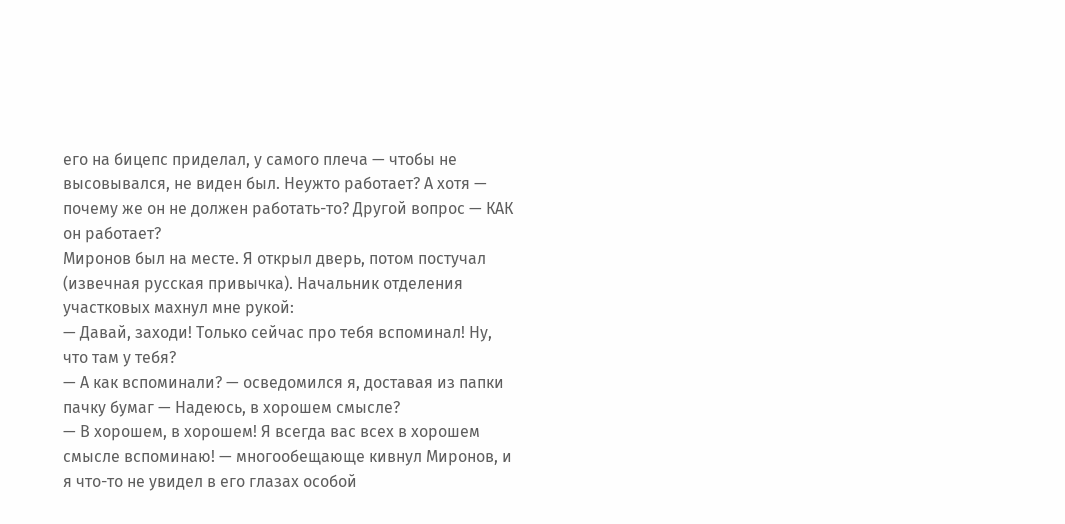его на бицепс приделал, у самого плеча — чтобы не высовывался, не виден был. Неужто работает? А хотя — почему же он не должен работать-то? Другой вопрос — КАК он работает?
Миронов был на месте. Я открыл дверь, потом постучал (извечная русская привычка). Начальник отделения участковых махнул мне рукой:
— Давай, заходи! Только сейчас про тебя вспоминал! Ну, что там у тебя?
— А как вспоминали? — осведомился я, доставая из папки пачку бумаг — Надеюсь, в хорошем смысле?
— В хорошем, в хорошем! Я всегда вас всех в хорошем смысле вспоминаю! — многообещающе кивнул Миронов, и я что-то не увидел в его глазах особой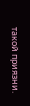такой приязни.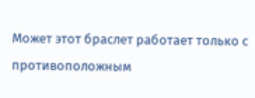Может этот браслет работает только с противоположным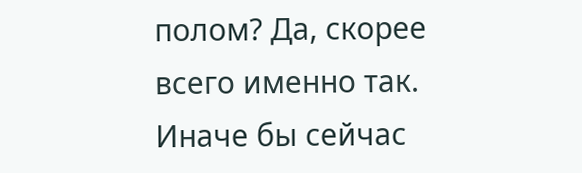полом? Да, скорее всего именно так. Иначе бы сейчас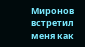Миронов встретил меня как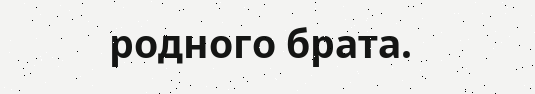родного брата.